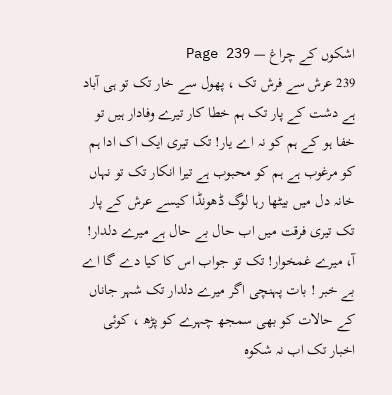اشکوں کے چراغ — Page 239
239 عرش سے فرش تک ، پھول سے خار تک تو ہی آباد ہے دشت کے پار تک ہم خطا کار تیرے وفادار ہیں تو خفا ہو کے ہم کو نہ اے یار! تک تیری ایک اک ادا ہم کو مرغوب ہے ہم کو محبوب ہے تیرا انکار تک تو نہاں خانہ دل میں بیٹھا رہا لوگ ڈھونڈا کیسے عرش کے پار تک تیری فرقت میں اب حال بے حال ہے میرے دلدار! آ، میرے غمخوار! تک تو جواب اس کا کیا دے گا اے بے خبر ! بات پہنچی اگر میرے دلدار تک شہر جاناں کے حالات کو بھی سمجھ چہرے کو پڑھ ، کوئی اخبار تک اب نہ شکوہ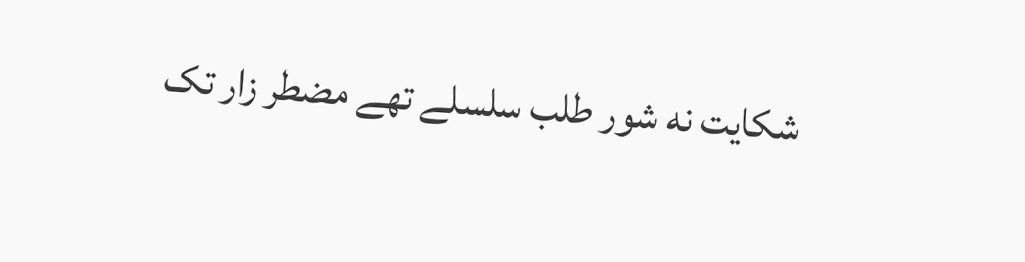شکایت نه شور طلب سلسلے تھے مضطر زار تک